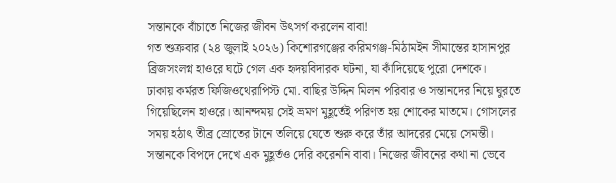সন্তানকে বাঁচাতে নিজের জীবন উৎসর্গ করলেন বাবা!
গত শুক্রবার (২৪ জুলাই ২০২৬) কিশোরগঞ্জের করিমগঞ্জ-মিঠামইন সীমান্তের হাসানপুর ব্রিজসংলগ্ন হাওরে ঘটে গেল এক হৃদয়বিদারক ঘটনা, যা কাঁদিয়েছে পুরো দেশকে।
ঢাকায় কর্মরত ফিজিওথেরাপিস্ট মো. বাছির উদ্দিন মিলন পরিবার ও সন্তানদের নিয়ে ঘুরতে গিয়েছিলেন হাওরে। আনন্দময় সেই ভ্রমণ মুহূর্তেই পরিণত হয় শোকের মাতমে। গোসলের সময় হঠাৎ তীব্র স্রোতের টানে তলিয়ে যেতে শুরু করে তাঁর আদরের মেয়ে সেমন্তী।
সন্তানকে বিপদে দেখে এক মুহূর্তও দেরি করেননি বাবা। নিজের জীবনের কথা না ভেবে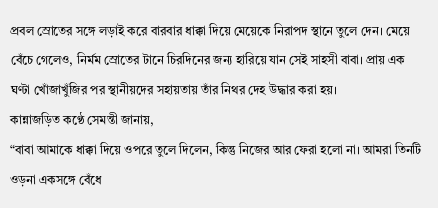প্রবল স্রোতের সঙ্গে লড়াই করে বারবার ধাক্কা দিয়ে মেয়েকে নিরাপদ স্থানে তুলে দেন। মেয়ে বেঁচে গেলেও, নির্মম স্রোতের টানে চিরদিনের জন্য হারিয়ে যান সেই সাহসী বাবা। প্রায় এক ঘণ্টা খোঁজাখুঁজির পর স্থানীয়দের সহায়তায় তাঁর নিথর দেহ উদ্ধার করা হয়।
কান্নাজড়িত কণ্ঠে সেমন্তী জানায়,
“বাবা আমাকে ধাক্কা দিয়ে ওপরে তুলে দিলেন, কিন্তু নিজের আর ফেরা হলো না। আমরা তিনটি ওড়না একসঙ্গে বেঁধে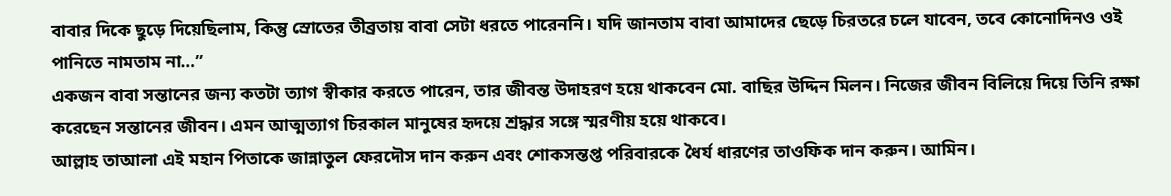বাবার দিকে ছুড়ে দিয়েছিলাম, কিন্তু স্রোতের তীব্রতায় বাবা সেটা ধরতে পারেননি। যদি জানতাম বাবা আমাদের ছেড়ে চিরতরে চলে যাবেন, তবে কোনোদিনও ওই পানিতে নামতাম না…”
একজন বাবা সন্তানের জন্য কতটা ত্যাগ স্বীকার করতে পারেন, তার জীবন্ত উদাহরণ হয়ে থাকবেন মো. বাছির উদ্দিন মিলন। নিজের জীবন বিলিয়ে দিয়ে তিনি রক্ষা করেছেন সন্তানের জীবন। এমন আত্মত্যাগ চিরকাল মানুষের হৃদয়ে শ্রদ্ধার সঙ্গে স্মরণীয় হয়ে থাকবে।
আল্লাহ তাআলা এই মহান পিতাকে জান্নাতুল ফেরদৌস দান করুন এবং শোকসন্তপ্ত পরিবারকে ধৈর্য ধারণের তাওফিক দান করুন। আমিন।